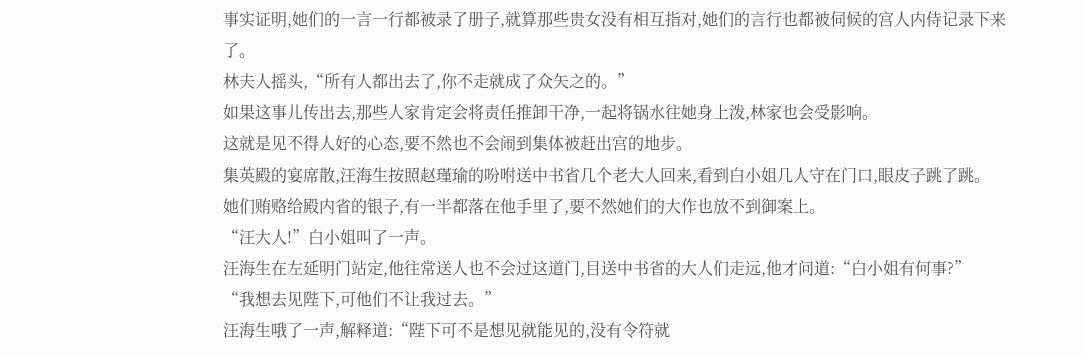事实证明,她们的一言一行都被录了册子,就算那些贵女没有相互指对,她们的言行也都被伺候的宫人内侍记录下来了。
林夫人摇头,“所有人都出去了,你不走就成了众矢之的。”
如果这事儿传出去,那些人家肯定会将责任推卸干净,一起将锅水往她身上泼,林家也会受影响。
这就是见不得人好的心态,要不然也不会闹到集体被赶出宫的地步。
集英殿的宴席散,汪海生按照赵瑾瑜的吩咐送中书省几个老大人回来,看到白小姐几人守在门口,眼皮子跳了跳。
她们贿赂给殿内省的银子,有一半都落在他手里了,要不然她们的大作也放不到御案上。
“汪大人!”白小姐叫了一声。
汪海生在左延明门站定,他往常送人也不会过这道门,目送中书省的大人们走远,他才问道:“白小姐有何事?”
“我想去见陛下,可他们不让我过去。”
汪海生哦了一声,解释道:“陛下可不是想见就能见的,没有令符就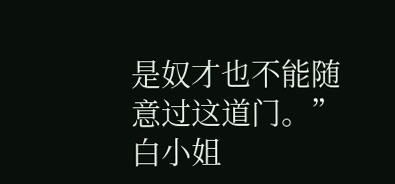是奴才也不能随意过这道门。”
白小姐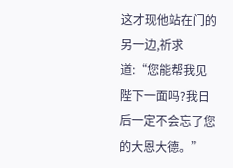这才现他站在门的另一边,祈求道:“您能帮我见陛下一面吗?我日后一定不会忘了您的大恩大德。”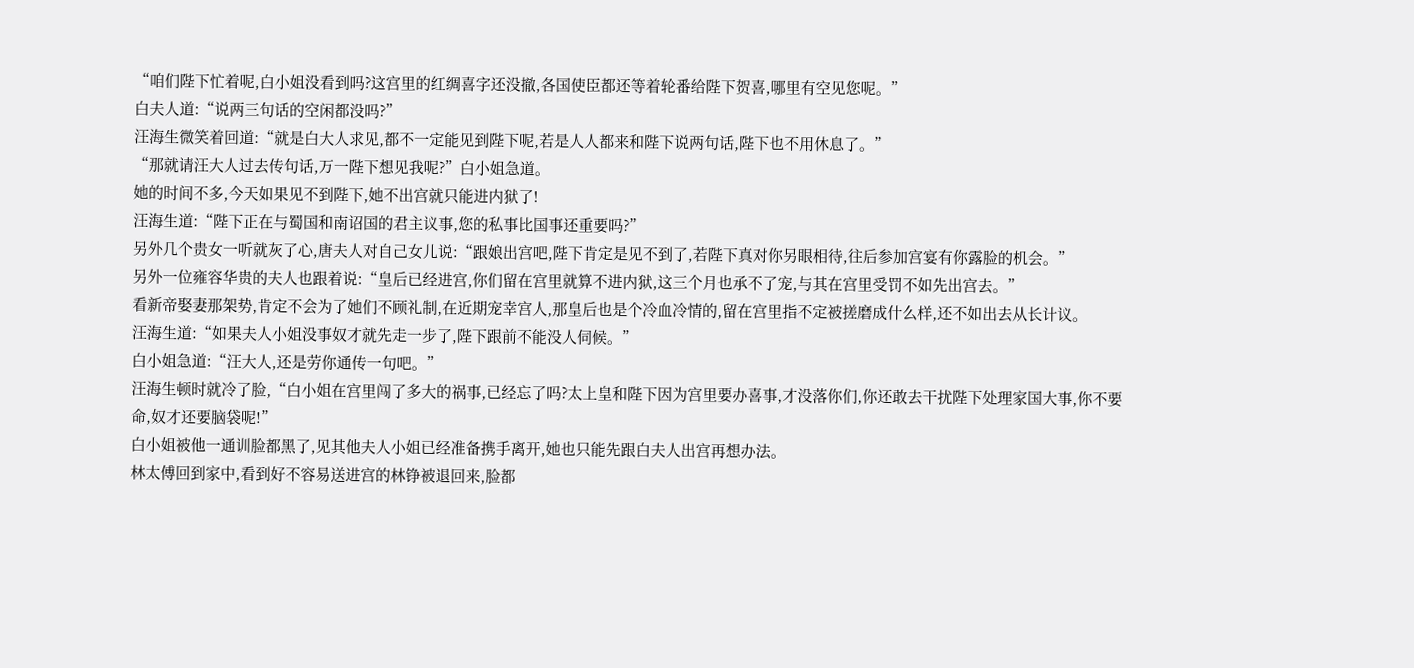“咱们陛下忙着呢,白小姐没看到吗?这宫里的红绸喜字还没撤,各国使臣都还等着轮番给陛下贺喜,哪里有空见您呢。”
白夫人道:“说两三句话的空闲都没吗?”
汪海生微笑着回道:“就是白大人求见,都不一定能见到陛下呢,若是人人都来和陛下说两句话,陛下也不用休息了。”
“那就请汪大人过去传句话,万一陛下想见我呢?”白小姐急道。
她的时间不多,今天如果见不到陛下,她不出宫就只能进内狱了!
汪海生道:“陛下正在与蜀国和南诏国的君主议事,您的私事比国事还重要吗?”
另外几个贵女一听就灰了心,唐夫人对自己女儿说:“跟娘出宫吧,陛下肯定是见不到了,若陛下真对你另眼相待,往后参加宫宴有你露脸的机会。”
另外一位雍容华贵的夫人也跟着说:“皇后已经进宫,你们留在宫里就算不进内狱,这三个月也承不了宠,与其在宫里受罚不如先出宫去。”
看新帝娶妻那架势,肯定不会为了她们不顾礼制,在近期宠幸宫人,那皇后也是个冷血冷情的,留在宫里指不定被搓磨成什么样,还不如出去从长计议。
汪海生道:“如果夫人小姐没事奴才就先走一步了,陛下跟前不能没人伺候。”
白小姐急道:“汪大人,还是劳你通传一句吧。”
汪海生顿时就冷了脸,“白小姐在宫里闯了多大的祸事,已经忘了吗?太上皇和陛下因为宫里要办喜事,才没落你们,你还敢去干扰陛下处理家国大事,你不要命,奴才还要脑袋呢!”
白小姐被他一通训脸都黑了,见其他夫人小姐已经准备携手离开,她也只能先跟白夫人出宫再想办法。
林太傅回到家中,看到好不容易送进宫的林铮被退回来,脸都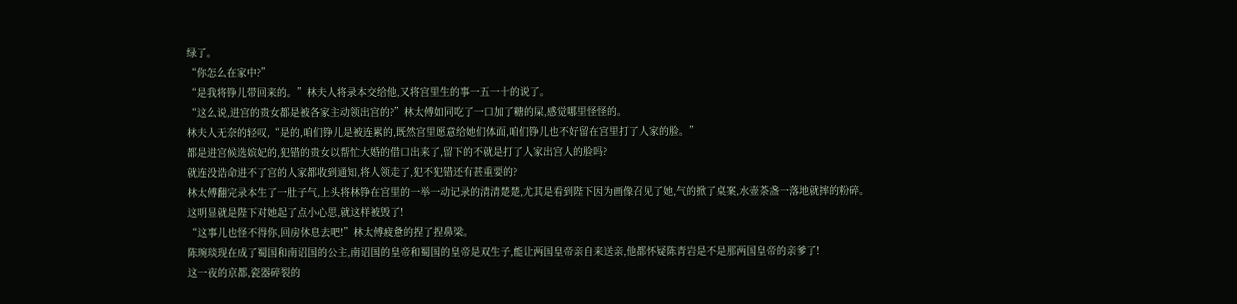绿了。
“你怎么在家中?”
“是我将铮儿带回来的。”林夫人将录本交给他,又将宫里生的事一五一十的说了。
“这么说,进宫的贵女都是被各家主动领出宫的?”林太傅如同吃了一口加了糖的屎,感觉哪里怪怪的。
林夫人无奈的轻叹,“是的,咱们铮儿是被连累的,既然宫里愿意给她们体面,咱们铮儿也不好留在宫里打了人家的脸。”
都是进宫候选嫔妃的,犯错的贵女以帮忙大婚的借口出来了,留下的不就是打了人家出宫人的脸吗?
就连没诰命进不了宫的人家都收到通知,将人领走了,犯不犯错还有甚重要的?
林太傅翻完录本生了一肚子气,上头将林铮在宫里的一举一动记录的清清楚楚,尤其是看到陛下因为画像召见了她,气的掀了桌案,水壶茶盏一落地就摔的粉碎。
这明显就是陛下对她起了点小心思,就这样被毁了!
“这事儿也怪不得你,回房休息去吧!”林太傅疲惫的捏了捏鼻梁。
陈琬琰现在成了蜀国和南诏国的公主,南诏国的皇帝和蜀国的皇帝是双生子,能让两国皇帝亲自来送亲,他都怀疑陈青岩是不是那两国皇帝的亲爹了!
这一夜的京都,瓷器碎裂的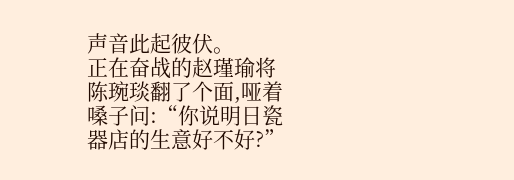声音此起彼伏。
正在奋战的赵瑾瑜将陈琬琰翻了个面,哑着嗓子问:“你说明日瓷器店的生意好不好?”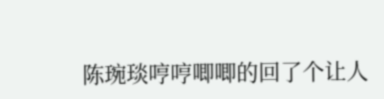陈琬琰哼哼唧唧的回了个让人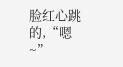脸红心跳的,“嗯~”